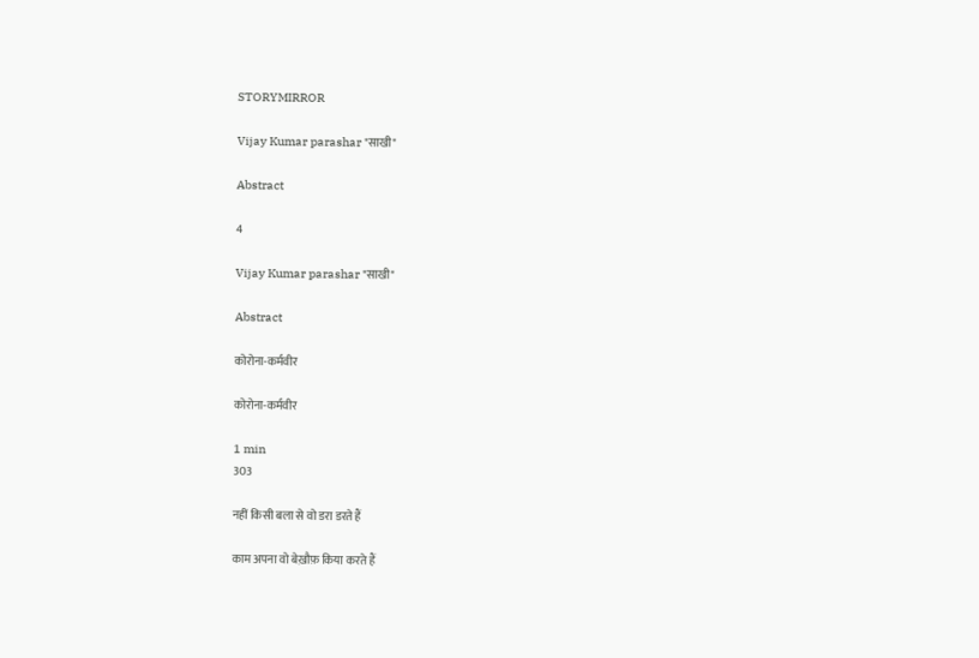STORYMIRROR

Vijay Kumar parashar "साखी"

Abstract

4

Vijay Kumar parashar "साखी"

Abstract

कोरोना-कर्मवीर

कोरोना-कर्मवीर

1 min
303

नहीं किसी बला से वो डरा डरते हैं

काम अपना वो बेख़ौफ़ किया करते हैं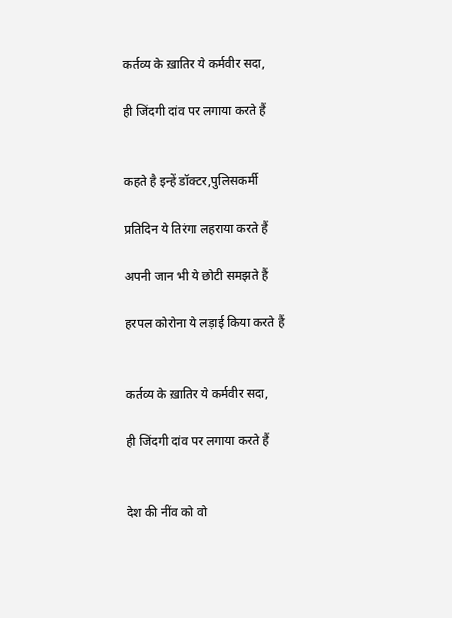कर्तव्य के ख़ातिर ये कर्मवीर सदा,

ही जिंदगी दांव पर लगाया करते हैं


कहते है इन्हें डॉक्टर,पुलिसकर्मी

प्रतिदिन ये तिरंगा लहराया करते हैं

अपनी जान भी ये छोटी समझते हैं

हरपल कोरोना ये लड़ाई किया करते हैं


कर्तव्य के ख़ातिर ये कर्मवीर सदा,

ही जिंदगी दांव पर लगाया करते हैं


देश की नींव को वो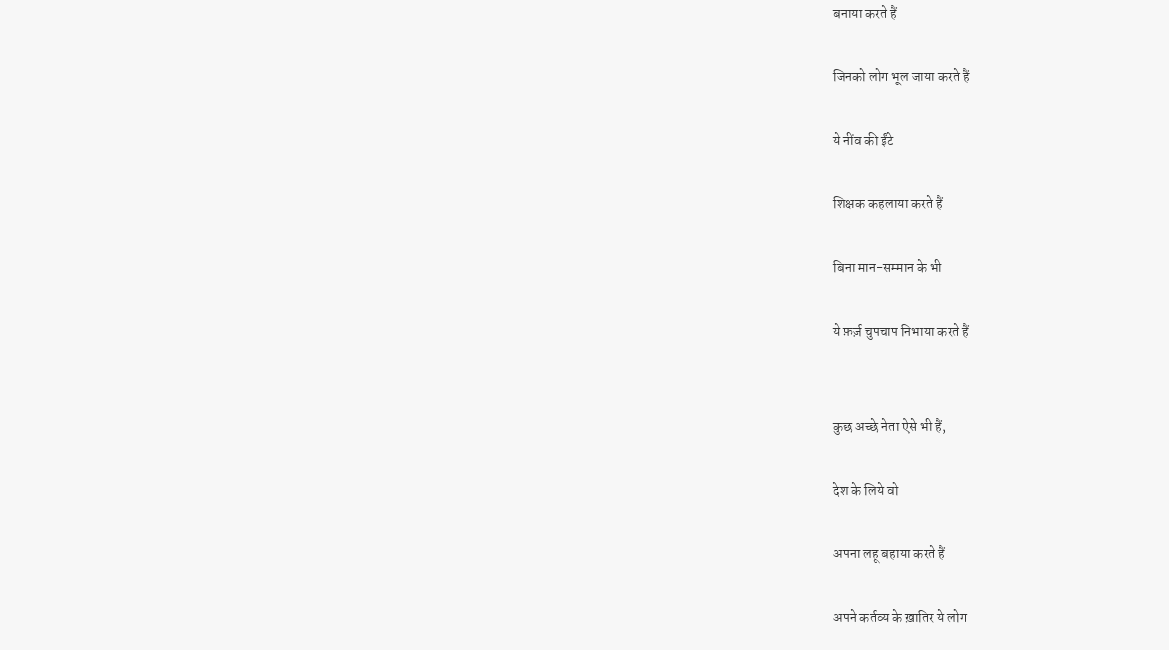बनाया करते हैं

जिनको लोग भूल जाया करते हैं

ये नींव की ईंटे

शिक्षक कहलाया करते हैं

बिना मान-सम्मान के भी

ये फ़र्ज़ चुपचाप निभाया करते हैं


कुछ अच्छे नेता ऐसे भी हैं,

देश के लिये वो

अपना लहू बहाया करते हैं

अपने कर्तव्य के ख़ातिर ये लोग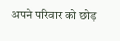अपने परिवार को छोड़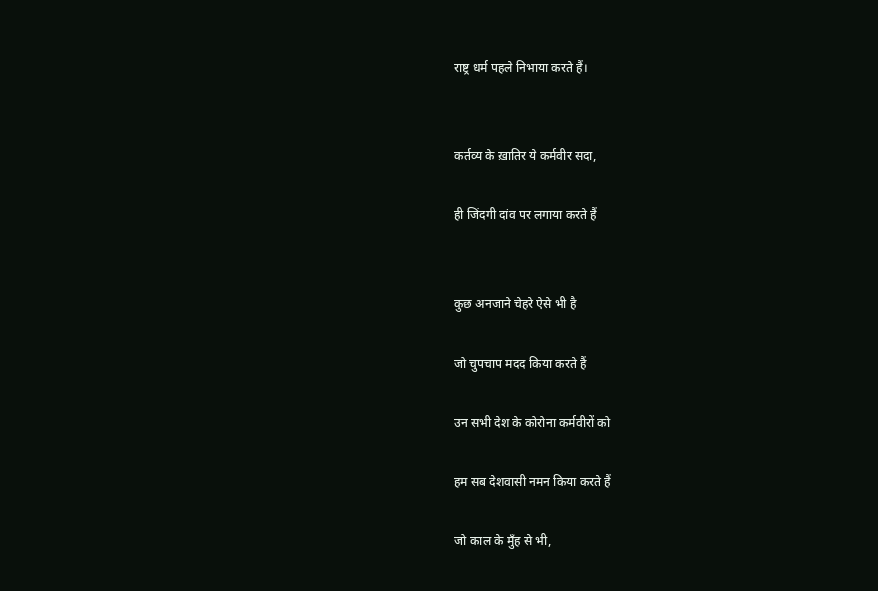राष्ट्र धर्म पहले निभाया करते हैं।


कर्तव्य के ख़ातिर ये कर्मवीर सदा,

ही जिंदगी दांव पर लगाया करते हैं


कुछ अनजाने चेहरे ऐसे भी है

जो चुपचाप मदद किया करते हैं

उन सभी देश के कोरोना कर्मवीरों को

हम सब देशवासी नमन किया करते हैं

जो काल के मुँह से भी,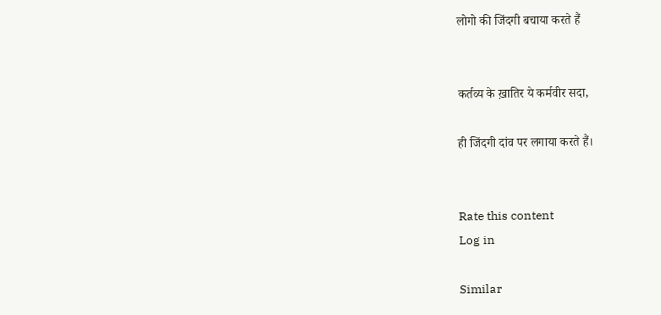लोगो की जिंदगी बचाया करते हैं


कर्तव्य के ख़ातिर ये कर्मवीर सदा,

ही जिंदगी दांव पर लगाया करते हैं।


Rate this content
Log in

Similar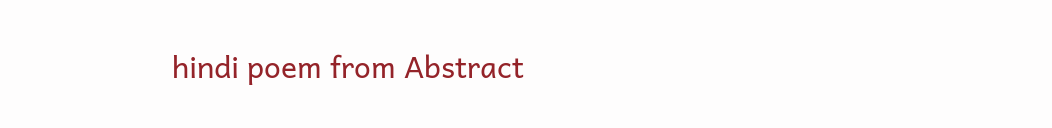hindi poem from Abstract